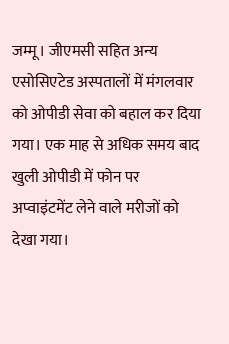जम्मू। जीएमसी सहित अन्य एसोसिएटेड अस्पतालों में मंगलवार को ओपीडी सेवा को बहाल कर दिया गया। एक माह से अधिक समय बाद खुली ओपीडी में फोन पर अप्वाइंटमेंट लेने वाले मरीजों को देखा गया।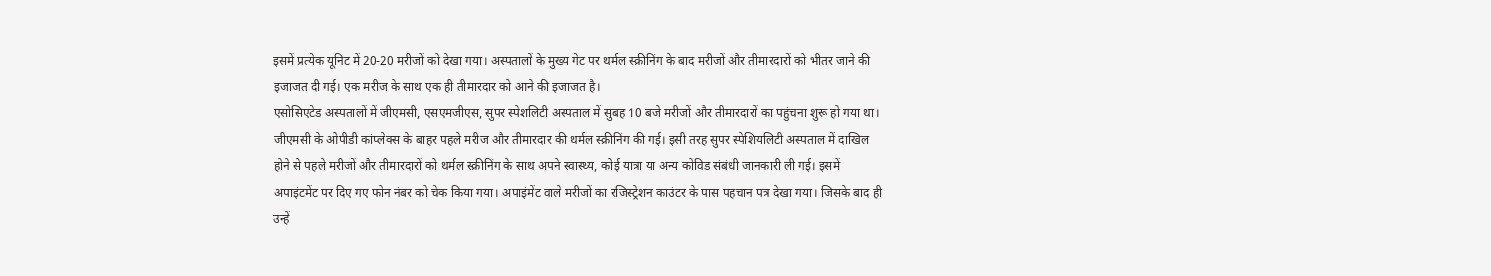इसमें प्रत्येक यूनिट में 20-20 मरीजों को देखा गया। अस्पतालों के मुख्य गेट पर थर्मल स्क्रीनिंग के बाद मरीजों और तीमारदारों को भीतर जाने की इजाजत दी गई। एक मरीज के साथ एक ही तीमारदार को आने की इजाजत है।
एसोसिएटेड अस्पतालों में जीएमसी, एसएमजीएस, सुपर स्पेशलिटी अस्पताल में सुबह 10 बजे मरीजों और तीमारदारों का पहुंचना शुरू हो गया था। जीएमसी के ओपीडी कांप्लेक्स के बाहर पहले मरीज और तीमारदार की थर्मल स्क्रीनिंग की गई। इसी तरह सुपर स्पेशियलिटी अस्पताल में दाखिल होने से पहले मरीजों और तीमारदारों को थर्मल स्क्रीनिंग के साथ अपने स्वास्थ्य, कोई यात्रा या अन्य कोविड संबंधी जानकारी ली गई। इसमें अपाइंटमेंट पर दिए गए फोन नंबर को चेक किया गया। अपाइंमेंट वाले मरीजों का रजिस्ट्रेशन काउंटर के पास पहचान पत्र देखा गया। जिसके बाद ही उन्हें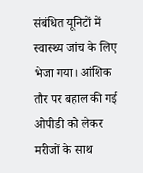संबंधित यूनिटों में स्वास्थ्य जांच के लिए भेजा गया। आंशिक तौर पर बहाल की गई ओपीडी को लेकर मरीजों के साथ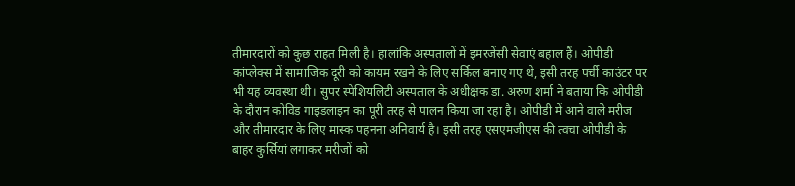तीमारदारों को कुछ राहत मिली है। हालांकि अस्पतालों में इमरजेंसी सेवाएं बहाल हैं। ओपीडी कांप्लेक्स में सामाजिक दूरी को कायम रखने के लिए सर्किल बनाए गए थे, इसी तरह पर्ची काउंटर पर भी यह व्यवस्था थी। सुपर स्पेशियलिटी अस्पताल के अधीक्षक डा. अरुण शर्मा ने बताया कि ओपीडी के दौरान कोविड गाइडलाइन का पूरी तरह से पालन किया जा रहा है। ओपीडी में आने वाले मरीज और तीमारदार के लिए मास्क पहनना अनिवार्य है। इसी तरह एसएमजीएस की त्वचा ओपीडी के बाहर कुर्सियां लगाकर मरीजों को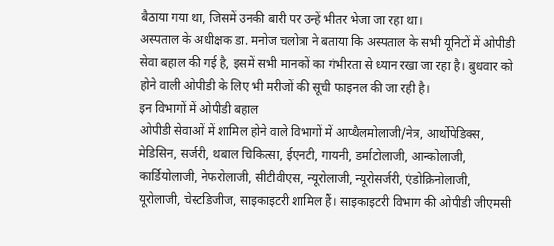बैठाया गया था, जिसमें उनकी बारी पर उन्हें भीतर भेजा जा रहा था।
अस्पताल के अधीक्षक डा. मनोज चलोत्रा ने बताया कि अस्पताल के सभी यूनिटों में ओपीडी सेवा बहाल की गई है, इसमें सभी मानकों का गंभीरता से ध्यान रखा जा रहा है। बुधवार को होने वाली ओपीडी के लिए भी मरीजों की सूची फाइनल की जा रही है।
इन विभागों में ओपीडी बहाल
ओपीडी सेवाओं में शामिल होने वाले विभागों में आप्थैलमोलाजी/नेत्र, आर्थोपेडिक्स, मेडिसिन, सर्जरी, थबाल चिकित्सा, ईएनटी, गायनी, डर्माटोलाजी, आन्कोलाजी, कार्डियोलाजी, नेफरोलाजी, सीटीवीएस, न्यूरोलाजी, न्यूरोसर्जरी, एंडोक्रिनोलाजी, यूरोलाजी, चेस्टडिजीज, साइकाइटरी शामिल हैं। साइकाइटरी विभाग की ओपीडी जीएमसी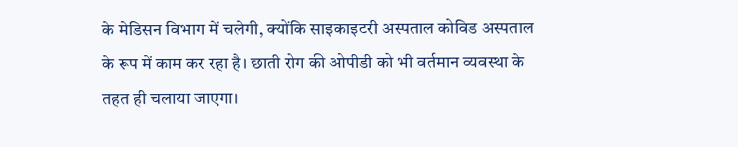के मेडिसन विभाग में चलेगी, क्योंकि साइकाइटरी अस्पताल कोविड अस्पताल के रूप में काम कर रहा है। छाती रोग की ओपीडी को भी वर्तमान व्यवस्था के तहत ही चलाया जाएगा।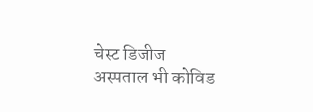चेस्ट डिजीज अस्पताल भी कोविड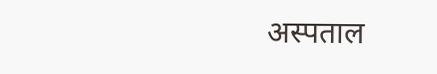अस्पताल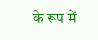के रूप में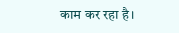काम कर रहा है।